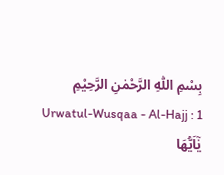بِسْمِ اللّٰهِ الرَّحْمٰنِ الرَّحِيْمِ
Urwatul-Wusqaa - Al-Hajj : 1
یٰۤاَیُّهَا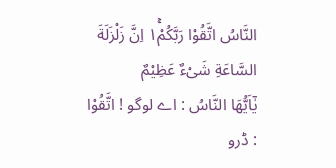النَّاسُ اتَّقُوْا رَبَّكُمْ١ۚ اِنَّ زَلْزَلَةَ السَّاعَةِ شَیْءٌ عَظِیْمٌ
يٰٓاَيُّهَا النَّاسُ : اے لوگو ! اتَّقُوْا : ڈرو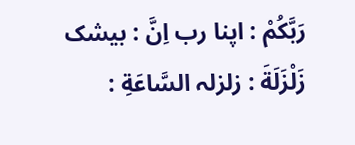رَبَّكُمْ : اپنا رب اِنَّ : بیشک زَلْزَلَةَ : زلزلہ السَّاعَةِ :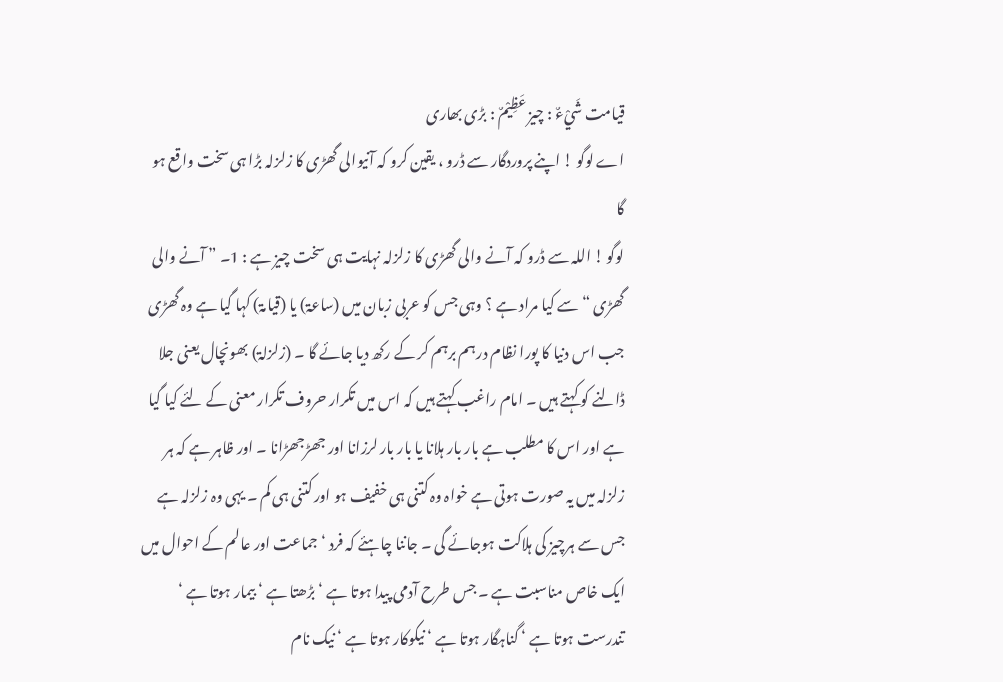قیامت شَيْءٌ : چیز عَظِيْمٌ : بڑی بھاری
اے لوگو ! اپنے پروردگار سے ڈرو ، یقین کرو کہ آنیوالی گھڑی کا زلزلہ بڑا ہی سخت واقع ہو گا
لوگو ! اللہ سے ڈرو کہ آنے والی گھڑی کا زلزلہ نہایت ہی سخت چیز ہے : 1۔ ” آنے والی گھڑی “ سے کیا مراد ہے ؟ وہی جس کو عربی زبان میں (ساعۃ) یا (قیامۃ) کہا گیا ہے وہ گھڑی جب اس دنیا کا پورا نظام درہم برہم کر کے رکھ دیا جائے گا ۔ (زلزلۃ) بھونچال یعنی جلا ڈالنے کو کہتے ہیں ۔ امام راغب کہتے ہیں کہ اس میں تکرار حروف تکرار معنی کے لئے کیا گیا ہے اور اس کا مطلب ہے بار بار ہلانا یا بار بار لرزانا اور جھڑجھڑانا ۔ اور ظاہر ہے کہ ہر زلزلہ میں یہ صورت ہوتی ہے خواہ وہ کتنی ہی خفیف ہو اور کتنی ہی کم ۔ یہی وہ زلزلہ ہے جس سے ہرچیز کی ہلاکت ہوجائے گی ۔ جاننا چاہئے کہ فرد ‘ جماعت اور عالم کے احوال میں ایک خاص مناسبت ہے ۔ جس طرح آدمی پیدا ہوتا ہے ‘ بڑھتا ہے ‘ بیمار ہوتا ہے ‘ تندرست ہوتا ہے ‘ گناہگار ہوتا ہے ‘ نیکوکار ہوتا ہے ‘ نیک نام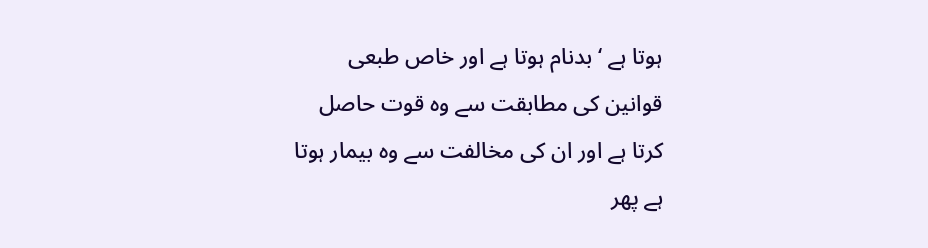ہوتا ہے ‘ بدنام ہوتا ہے اور خاص طبعی قوانین کی مطابقت سے وہ قوت حاصل کرتا ہے اور ان کی مخالفت سے وہ بیمار ہوتا ہے پھر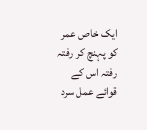ایک خاص عمر کو پہنچ کر رفتہ رفتہ اس کے قوائے عمل سرد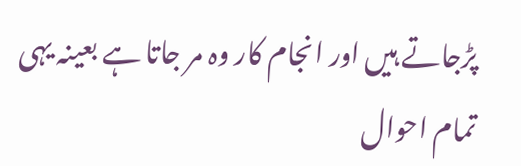پڑجاتے ہیں اور انجام کار وہ مر جاتا ہے بعینہ یہی تمام احوال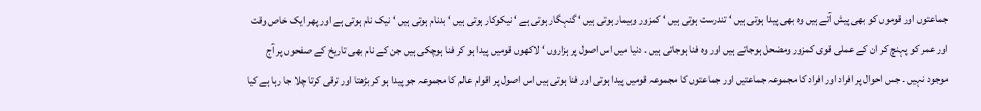جماعتوں اور قوموں کو بھی پیش آتے ہیں وہ بھی پیدا ہوتی ہیں ‘ تندرست ہوتی ہیں ‘ کمزور وبیمار ہوتی ہیں ‘ گنہگار ہوتی ہے ‘ نیکوکار ہوتی ہیں ‘ بدنام ہوتی ہیں ‘ نیک نام ہوتی ہے اور پھر ایک خاص وقت اور عمر کو پہنچ کر ان کے عملی قوی کمزور ومضحل ہوجاتے ہیں اور وہ فنا ہوجاتی ہیں ۔ دنیا میں اس اصول پر ہزاروں ‘ لاکھوں قومیں پیدا ہو کر فنا ہوچکی ہیں جن کے نام بھی تاریخ کے صفحوں پر آج موجود نہیں ۔ جس احوال پر افراد اور افراد کا مجموعہ جماعتیں اور جماعتوں کا مجموعہ قومیں پیدا ہوتی اور فنا ہوتی ہیں اس اصول پر اقوام عالم کا مجموعہ جو پیدا ہو کر بڑھتا اور ترقی کرتا چلا جا رہا ہے کیا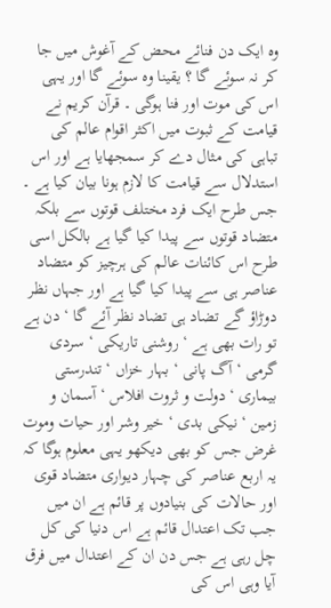وہ ایک دن فنائے محض کے آغوش میں جا کر نہ سوئے گا ؟ یقینا وہ سوئے گا اور یہی اس کی موت اور فنا ہوگی ۔ قرآن کریم نے قیامت کے ثبوت میں اکثر اقوام عالم کی تباہی کی مثال دے کر سمجھایا ہے اور اس استدلال سے قیامت کا لازم ہونا بیان کیا ہے ۔ جس طرح ایک فرد مختلف قوتوں سے بلکہ متضاد قوتوں سے پیدا کیا گیا ہے بالکل اسی طرح اس کائنات عالم کی ہرچیز کو متضاد عناصر ہی سے پیدا کیا گیا ہے اور جہاں نظر دوڑاؤ گے تضاد ہی تضاد نظر آئے گا ‘ دن ہے تو رات بھی ہے ‘ روشنی تاریکی ‘ سردی گرمی ‘ آگ پانی ‘ بہار خزاں ‘ تندرستی بیماری ‘ دولت و ثروت افلاس ‘ آسمان و زمین ‘ نیکی بدی ‘ خیر وشر اور حیات وموت غرض جس کو بھی دیکھو یہی معلوم ہوگا کہ یہ اربع عناصر کی چہار دیواری متضاد قوی اور حالات کی بنیادوں پر قائم ہے ان میں جب تک اعتدال قائم ہے اس دنیا کی کل چل رہی ہے جس دن ان کے اعتدال میں فرق آیا وہی اس کی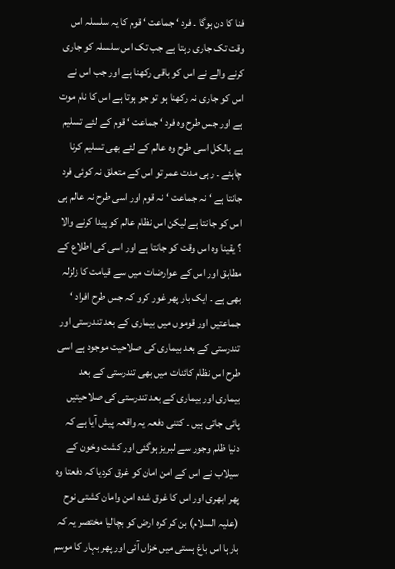فنا کا دن ہوگا ۔ فرد ‘ جماعت ‘ قوم کا یہ سلسلہ اس وقت تک جاری رہتا ہے جب تک اس سلسلہ کو جاری کرنے والے نے اس کو باقی رکھنا ہے اور جب اس نے اس کو جاری نہ رکھنا ہو تو جو ہوتا ہے اس کا نام موت ہے اور جس طرح وہ فرد ‘ جماعت ‘ قوم کے لئے تسلیم ہے بالکل اسی طرح وہ عالم کے لئے بھی تسلیم کرنا چاہئے ۔ رہی مدت عمر تو اس کے متعلق نہ کوئی فرد جانتا ہے ‘ نہ جماعت ‘ نہ قوم اور اسی طرح نہ عالم ہی اس کو جانتا ہے لیکن اس نظام عالم کو پیدا کرنے والا ؟ یقینا وہ اس وقت کو جانتا ہے اور اسی کی اطلاع کے مطابق اور اس کے عوارضات میں سے قیامت کا زلزلہ بھی ہے ۔ ایک بار پھر غور کرو کہ جس طرح افراد ‘ جماعتیں اور قوموں میں بیماری کے بعد تندرستی اور تندرستی کے بعد بیماری کی صلاحیت موجود ہے اسی طرح اس نظام کائنات میں بھی تندرستی کے بعد بیماری اور بیماری کے بعد تندرستی کی صلاحیتیں پائی جاتی ہیں ۔ کتنی دفعہ یہ واقعہ پیش آیا ہے کہ دنیا ظلم وجور سے لبریز ہوگئی اور کشت وخون کے سیلاب نے اس کے امن امان کو غرق کردیا کہ دفعتا وہ پھر ابھری اور اس کا غرق شدہ امن وامان کشتی نوح (علیہ السلام) بن کر کرہ ارض کو بچالیا مختصر یہ کہ بارہا اس باغ ہستی میں خزاں آئی اور پھر بہار کا موسم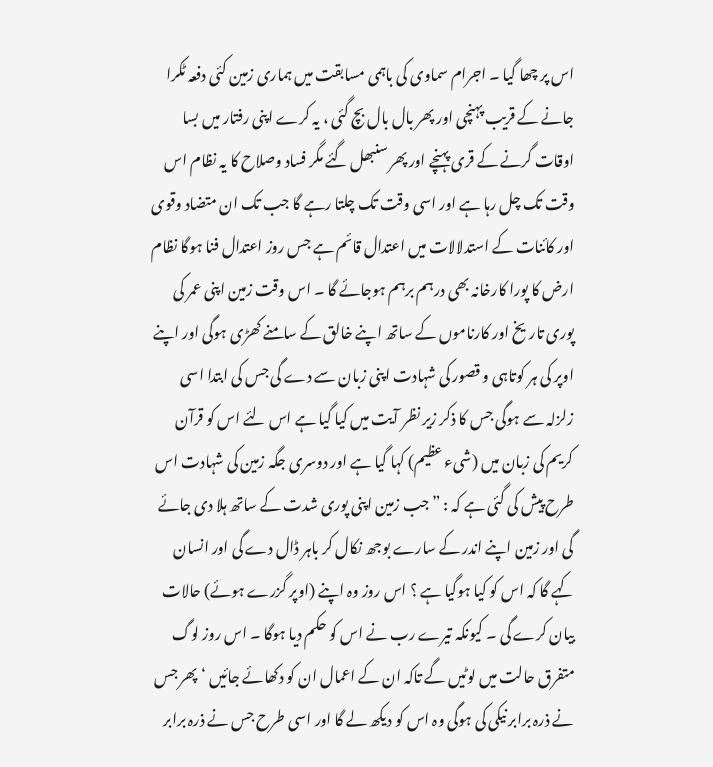اس پر چھا گیا ۔ اجرام سماوی کی باہمی مسابقت میں ہماری زمین کئی دفعہ ٹکرا جانے کے قریب پہنچی اور پھر بال بال بچ گئی ، یہ کرے اپنی رفتار میں بسا اوقات گرنے کے قری پہنچے اور پھر سنبھل گئے مگر فساد وصلاح کا یہ نظام اس وقت تک چل رہا ہے اور اسی وقت تک چلتا رہے گا جب تک ان متضاد وقوی اور کائنات کے استدلالات میں اعتدال قائم ہے جس روز اعتدال فنا ہوگا نظام ارض کا پورا کارخانہ بھی درہم برہم ہوجائے گا ۔ اس وقت زمین اپنی عمر کی پوری تاریخ اور کارناموں کے ساتھ اپنے خالق کے سامنے کھڑی ہوگی اور اپنے اوپر کی ہر کوتاہی و قصور کی شہادت اپنی زبان سے دے گی جس کی ابتدا اسی زلزلہ سے ہوگی جس کا ذکر زیر نظر آیت میں کیا گیا ہے اس لئے اس کو قرآن کریم کی زبان میں (شیء عظیم) کہا گیا ہے اور دوسری جگہ زمین کی شہادت اس طرح پیش کی گئی ہے کہ : ” جب زمین اپنی پوری شدت کے ساتھ ہلا دی جائے گی اور زمین اپنے اندر کے سارے بوجھ نکال کر باہر ڈال دے گی اور انسان کہے گا کہ اس کو کیا ہوگیا ہے ؟ اس روز وہ اپنے (اوپر گزرے ہوئے) حالات بیان کرے گی ۔ کیونکہ تیرے رب نے اس کو حکم دیا ہوگا ۔ اس روز لوگ متفرق حالت میں لوٹیں گے تاکہ ان کے اعمال ان کو دکھائے جائیں ‘ پھر جس نے ذرہ برابر نیکی کی ہوگی وہ اس کو دیکھ لے گا اور اسی طرح جس نے ذرہ برابر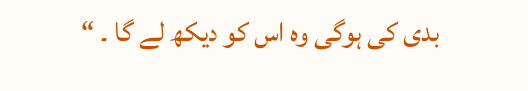بدی کی ہوگی وہ اس کو دیکھ لے گا ۔ “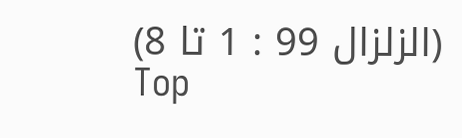(الزلزال 99 : 1 تا 8)
Top